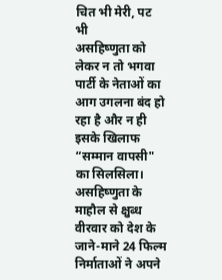चित भी मेरी, पट भी
असहिष्णुता को लेकर न तो भगवा पार्टी के नेताओं का आग उगलना बंद हो रहा है और न ही इसके खिलाफ “सम्मान वापसी" का सिलसिला। असहिष्णुता के माहौल से क्षुब्ध वीरवार को देश के जाने-माने 24 फिल्म निर्माताओं ने अपने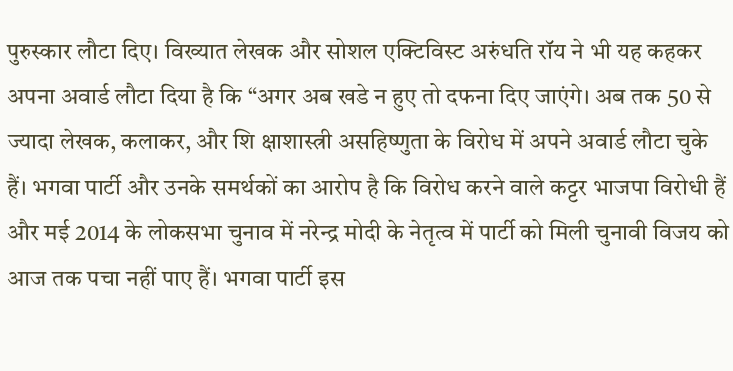पुरुस्कार लौटा दिए। विख्यात लेखक और सोशल एक्टिविस्ट अरुंधति रॉय ने भी यह कहकर अपना अवार्ड लौटा दिया है कि “अगर अब खडे न हुए तो दफना दिए जाएंगे। अब तक 50 से ज्यादा लेखक, कलाकर, और शि क्षाशास्त्री असहिष्णुता के विरोध में अपने अवार्ड लौटा चुके हैं। भगवा पार्टी और उनके समर्थकों का आरोप है कि विरोध करने वाले कट्टर भाजपा विरोधी हैं और मई 2014 के लोकसभा चुनाव में नरेन्द्र मोदी के नेतृत्व में पार्टी को मिली चुनावी विजय को आज तक पचा नहीं पाए हैं। भगवा पार्टी इस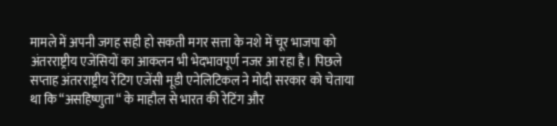मामले में अपनी जगह सही हो सकती मगर सत्ता के नशे में चूर भाजपा को अंतरराष्ट्रीय एजेंसियों का आकलन भी भेदभावपूर्ण नजर आ रहा है। पिछले सप्ताह अंतरराष्ट्रीय रेंटिग एजेंसी मूडी एनेलिटिकल ने मोदी सरकार को चेताया था कि “असहिष्णुता“ के माहौल से भारत की रेटिंग और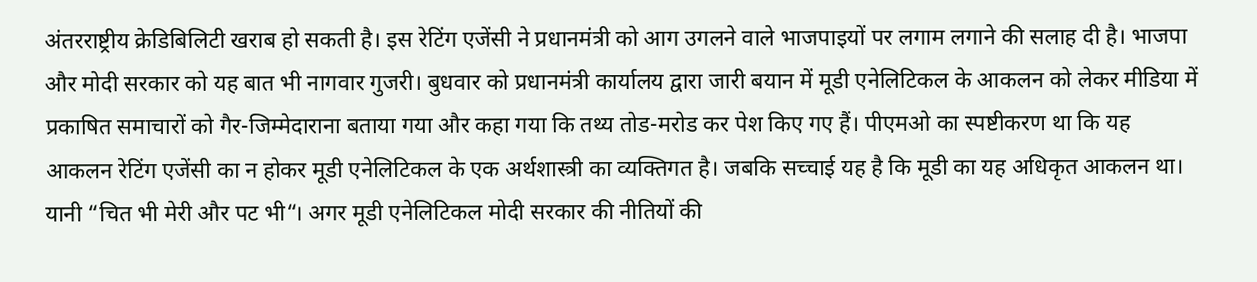अंतरराष्ट्रीय क्रेडिबिलिटी खराब हो सकती है। इस रेटिंग एजेंसी ने प्रधानमंत्री को आग उगलने वाले भाजपाइयों पर लगाम लगाने की सलाह दी है। भाजपा और मोदी सरकार को यह बात भी नागवार गुजरी। बुधवार को प्रधानमंत्री कार्यालय द्वारा जारी बयान में मूडी एनेलिटिकल के आकलन को लेकर मीडिया में प्रकाषित समाचारों को गैर-जिम्मेदाराना बताया गया और कहा गया कि तथ्य तोड-मरोड कर पेश किए गए हैं। पीएमओ का स्पष्टीकरण था कि यह आकलन रेटिंग एजेंसी का न होकर मूडी एनेलिटिकल के एक अर्थशास्त्री का व्यक्तिगत है। जबकि सच्चाई यह है कि मूडी का यह अधिकृत आकलन था। यानी “चित भी मेरी और पट भी“। अगर मूडी एनेलिटिकल मोदी सरकार की नीतियों की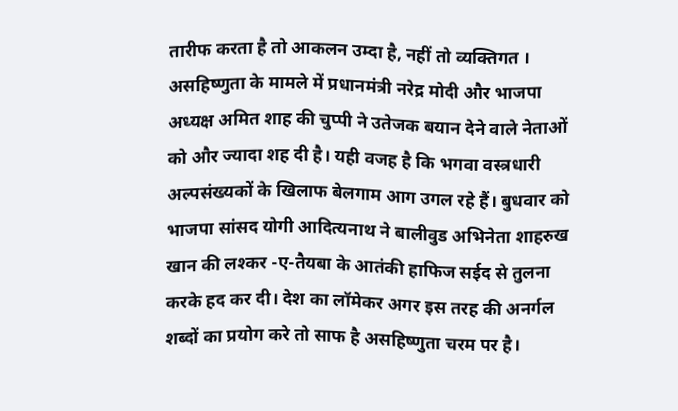तारीफ करता है तो आकलन उम्दा है, नहीं तो व्यक्तिगत । असहिष्णुता के मामले में प्रधानमंत्री नरेद्र मोदी और भाजपा अध्यक्ष अमित शाह की चुप्पी ने उतेजक बयान देने वाले नेताओं को और ज्यादा शह दी है। यही वजह है कि भगवा वस्त्रधारी अल्पसंख्यकों के खिलाफ बेलगाम आग उगल रहे हैं। बुधवार को भाजपा सांसद योगी आदित्यनाथ ने बालीवुड अभिनेता शाहरुख खान की लश्कर -ए-तैयबा के आतंकी हाफिज सईद से तुलना करके हद कर दी। देश का लॉमेकर अगर इस तरह की अनर्गल शब्दों का प्रयोग करे तो साफ है असहिष्णुता चरम पर है।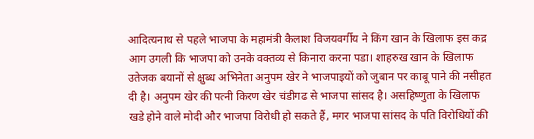आदित्यनाथ से पहले भाजपा के महामंत्री कैलाश विजयवर्गीय ने किंग खान के खिलाफ इस कद्र आग उगली कि भाजपा को उनके वक्तव्य से किनारा करना पडा। शाहरुख खान के खिलाफ उतेजक बयानों से क्षुब्ध अभिनेता अनुपम खेर ने भाजपाइयों को जुबान पर काबू पाने की नसीहत दी है। अनुपम खेर की पत्नी किरण खेर चंडीगढ से भाजपा सांसद है। असहिष्णुता के खिलाफ खडे होने वाले मोदी और भाजपा विरोधी हो सकते हैं, मगर भाजपा सांसद के पति विरोधियों की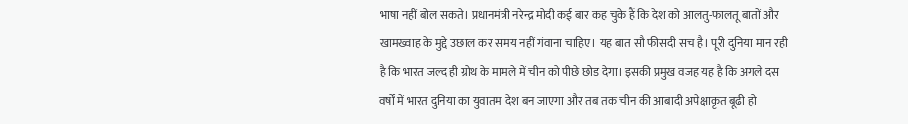भाषा नहीं बोल सकते। प्रधानमंत्री नरेन्द्र मोदी कई बार कह चुके हैं कि देश को आलतु-फालतू बातों और खामख्वाह के मुद्दे उछाल कर समय नहीं गंवाना चाहिए। यह बात सौ फीसदी सच है। पूरी दुनिया मान रही है कि भारत जल्द ही ग्रोथ के मामले में चीन को पीछे छोड देगा। इसकी प्रमुख वजह यह है कि अगले दस वर्षों में भारत दुनिया का युवातम देश बन जाएगा और तब तक चीन की आबादी अपेक्षाकृत बूढी हो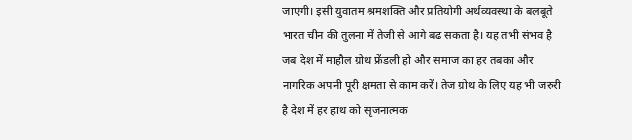जाएगी। इसी युवातम श्रमशक्ति और प्रतियोगी अर्थव्यवस्था के बलबूते भारत चीन की तुलना में तेजी से आगे बढ सकता है। यह तभी संभव है जब देश में माहौल ग्रोथ फ्रेंडली हो और समाज का हर तबका और नागरिक अपनी पूरी क्षमता से काम करें। तेज ग्रोथ के लिए यह भी जरुरी है देश में हर हाथ को सृजनात्मक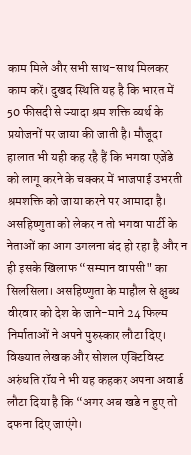काम मिले और सभी साथ-साथ मिलकर काम करें। दुखद स्थिति यह है कि भारत में 50 फीसदी से ज्यादा श्रम शक्ति व्यर्थ के प्रयोजनों पर जाया की जाती है। मौजूदा हालात भी यही कह रहै हैं कि भगवा एजेंडे को लागू करने के चक्कर में भाजपाई उभरती श्रमशक्ति को जाया करने पर आमादा है।
असहिष्णुता को लेकर न तो भगवा पार्टी के नेताओं का आग उगलना बंद हो रहा है और न ही इसके खिलाफ “सम्मान वापसी" का सिलसिला। असहिष्णुता के माहौल से क्षुब्ध वीरवार को देश के जाने-माने 24 फिल्म निर्माताओं ने अपने पुरुस्कार लौटा दिए। विख्यात लेखक और सोशल एक्टिविस्ट अरुंधति रॉय ने भी यह कहकर अपना अवार्ड लौटा दिया है कि “अगर अब खडे न हुए तो दफना दिए जाएंगे।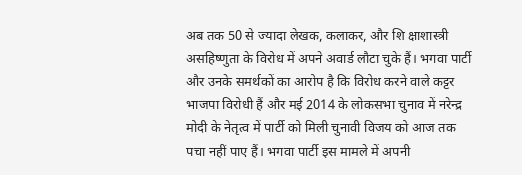अब तक 50 से ज्यादा लेखक, कलाकर, और शि क्षाशास्त्री असहिष्णुता के विरोध में अपने अवार्ड लौटा चुके हैं। भगवा पार्टी और उनके समर्थकों का आरोप है कि विरोध करने वाले कट्टर भाजपा विरोधी हैं और मई 2014 के लोकसभा चुनाव में नरेन्द्र मोदी के नेतृत्व में पार्टी को मिली चुनावी विजय को आज तक पचा नहीं पाए हैं। भगवा पार्टी इस मामले में अपनी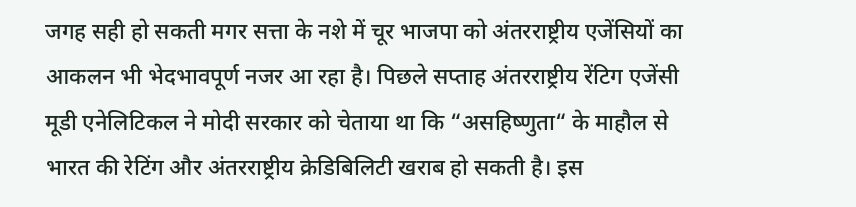जगह सही हो सकती मगर सत्ता के नशे में चूर भाजपा को अंतरराष्ट्रीय एजेंसियों का आकलन भी भेदभावपूर्ण नजर आ रहा है। पिछले सप्ताह अंतरराष्ट्रीय रेंटिग एजेंसी मूडी एनेलिटिकल ने मोदी सरकार को चेताया था कि “असहिष्णुता“ के माहौल से भारत की रेटिंग और अंतरराष्ट्रीय क्रेडिबिलिटी खराब हो सकती है। इस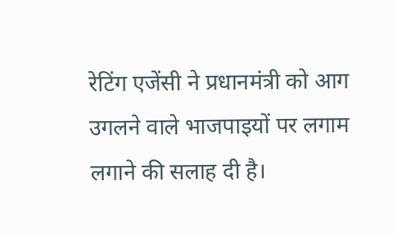रेटिंग एजेंसी ने प्रधानमंत्री को आग उगलने वाले भाजपाइयों पर लगाम लगाने की सलाह दी है।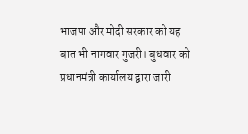भाजपा और मोदी सरकार को यह बात भी नागवार गुजरी। बुधवार को प्रधानमंत्री कार्यालय द्वारा जारी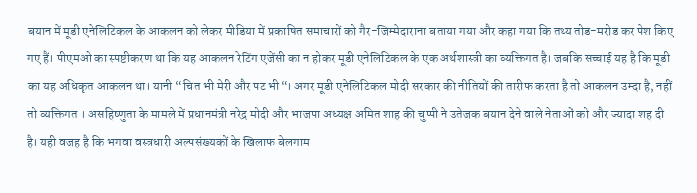बयान में मूडी एनेलिटिकल के आकलन को लेकर मीडिया में प्रकाषित समाचारों को गैर-जिम्मेदाराना बताया गया और कहा गया कि तथ्य तोड-मरोड कर पेश किए गए हैं। पीएमओ का स्पष्टीकरण था कि यह आकलन रेटिंग एजेंसी का न होकर मूडी एनेलिटिकल के एक अर्थशास्त्री का व्यक्तिगत है। जबकि सच्चाई यह है कि मूडी का यह अधिकृत आकलन था। यानी “चित भी मेरी और पट भी“। अगर मूडी एनेलिटिकल मोदी सरकार की नीतियों की तारीफ करता है तो आकलन उम्दा है, नहीं तो व्यक्तिगत । असहिष्णुता के मामले में प्रधानमंत्री नरेद्र मोदी और भाजपा अध्यक्ष अमित शाह की चुप्पी ने उतेजक बयान देने वाले नेताओं को और ज्यादा शह दी है। यही वजह है कि भगवा वस्त्रधारी अल्पसंख्यकों के खिलाफ बेलगाम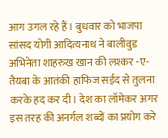आग उगल रहे हैं। बुधवार को भाजपा सांसद योगी आदित्यनाथ ने बालीवुड अभिनेता शाहरुख खान की लश्कर -ए-तैयबा के आतंकी हाफिज सईद से तुलना करके हद कर दी। देश का लॉमेकर अगर इस तरह की अनर्गल शब्दों का प्रयोग करे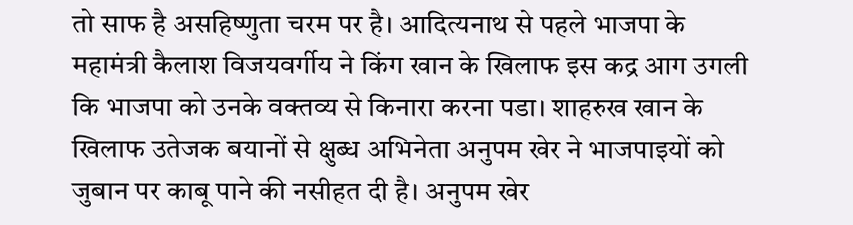तो साफ है असहिष्णुता चरम पर है। आदित्यनाथ से पहले भाजपा के महामंत्री कैलाश विजयवर्गीय ने किंग खान के खिलाफ इस कद्र आग उगली कि भाजपा को उनके वक्तव्य से किनारा करना पडा। शाहरुख खान के खिलाफ उतेजक बयानों से क्षुब्ध अभिनेता अनुपम खेर ने भाजपाइयों को जुबान पर काबू पाने की नसीहत दी है। अनुपम खेर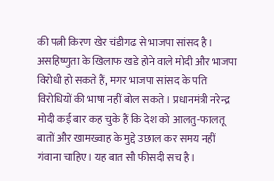की पत्नी किरण खेर चंडीगढ से भाजपा सांसद है। असहिष्णुता के खिलाफ खडे होने वाले मोदी और भाजपा विरोधी हो सकते हैं, मगर भाजपा सांसद के पति विरोधियों की भाषा नहीं बोल सकते। प्रधानमंत्री नरेन्द्र मोदी कई बार कह चुके हैं कि देश को आलतु-फालतू बातों और खामख्वाह के मुद्दे उछाल कर समय नहीं गंवाना चाहिए। यह बात सौ फीसदी सच है।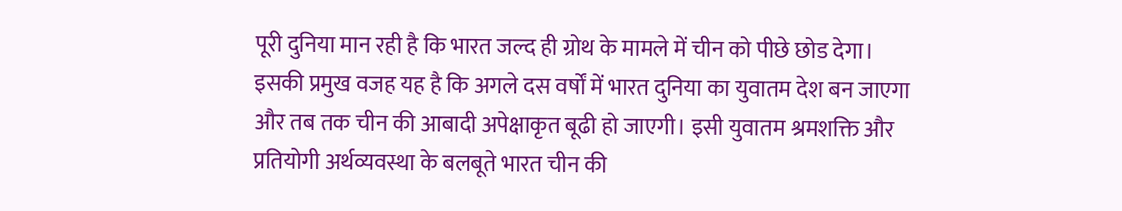पूरी दुनिया मान रही है कि भारत जल्द ही ग्रोथ के मामले में चीन को पीछे छोड देगा। इसकी प्रमुख वजह यह है कि अगले दस वर्षों में भारत दुनिया का युवातम देश बन जाएगा और तब तक चीन की आबादी अपेक्षाकृत बूढी हो जाएगी। इसी युवातम श्रमशक्ति और प्रतियोगी अर्थव्यवस्था के बलबूते भारत चीन की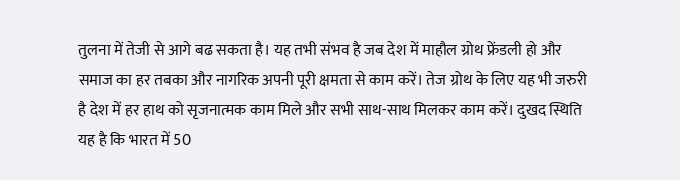तुलना में तेजी से आगे बढ सकता है। यह तभी संभव है जब देश में माहौल ग्रोथ फ्रेंडली हो और समाज का हर तबका और नागरिक अपनी पूरी क्षमता से काम करें। तेज ग्रोथ के लिए यह भी जरुरी है देश में हर हाथ को सृजनात्मक काम मिले और सभी साथ-साथ मिलकर काम करें। दुखद स्थिति यह है कि भारत में 50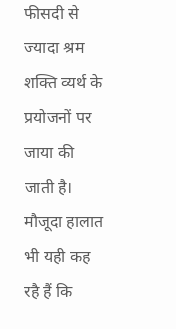फीसदी से ज्यादा श्रम शक्ति व्यर्थ के प्रयोजनों पर जाया की जाती है। मौजूदा हालात भी यही कह रहै हैं कि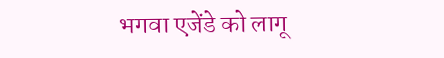भगवा एजेंडे को लागू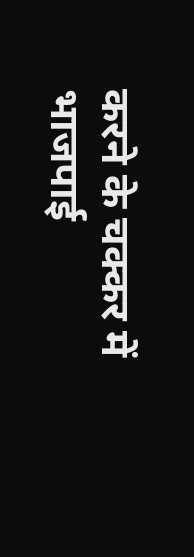करने के चक्कर में भाजपाई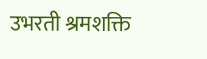उभरती श्रमशक्ति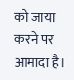को जाया करने पर आमादा है।